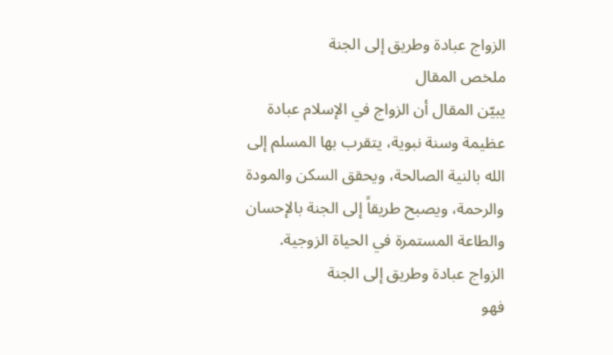الزواج عبادة وطريق إلى الجنة
ملخص المقال
يبيّن المقال أن الزواج في الإسلام عبادة عظيمة وسنة نبوية، يتقرب بها المسلم إلى الله بالنية الصالحة، ويحقق السكن والمودة والرحمة، ويصبح طريقاً إلى الجنة بالإحسان والطاعة المستمرة في الحياة الزوجية.
الزواج عبادة وطريق إلى الجنة
فهو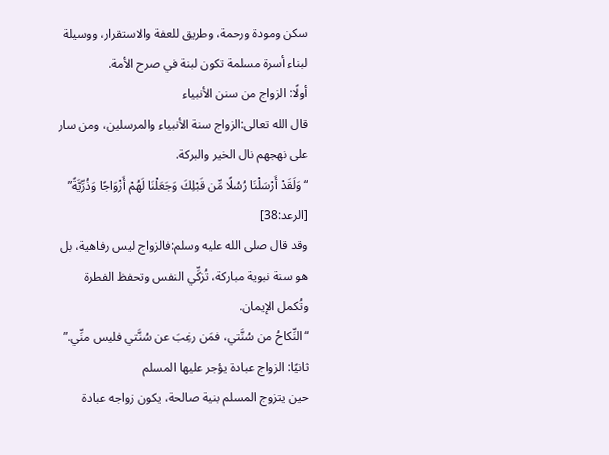سكن ومودة ورحمة، وطريق للعفة والاستقرار، ووسيلة لبناء أسرة مسلمة تكون لبنة في صرح الأمة.
أولًا: الزواج من سنن الأنبياء
قال الله تعالى:الزواج سنة الأنبياء والمرسلين، ومن سار على نهجهم نال الخير والبركة.
“وَلَقَدْ أَرْسَلْنَا رُسُلًا مِّن قَبْلِكَ وَجَعَلْنَا لَهُمْ أَزْوَاجًا وَذُرِّيَّةً” [الرعد:38]
وقد قال صلى الله عليه وسلم:فالزواج ليس رفاهية، بل هو سنة نبوية مباركة، تُزكِّي النفس وتحفظ الفطرة وتُكمل الإيمان.
“النِّكاحُ من سُنَّتي، فمَن رغِبَ عن سُنَّتي فليس منِّي.”
ثانيًا: الزواج عبادة يؤجر عليها المسلم
حين يتزوج المسلم بنية صالحة، يكون زواجه عبادة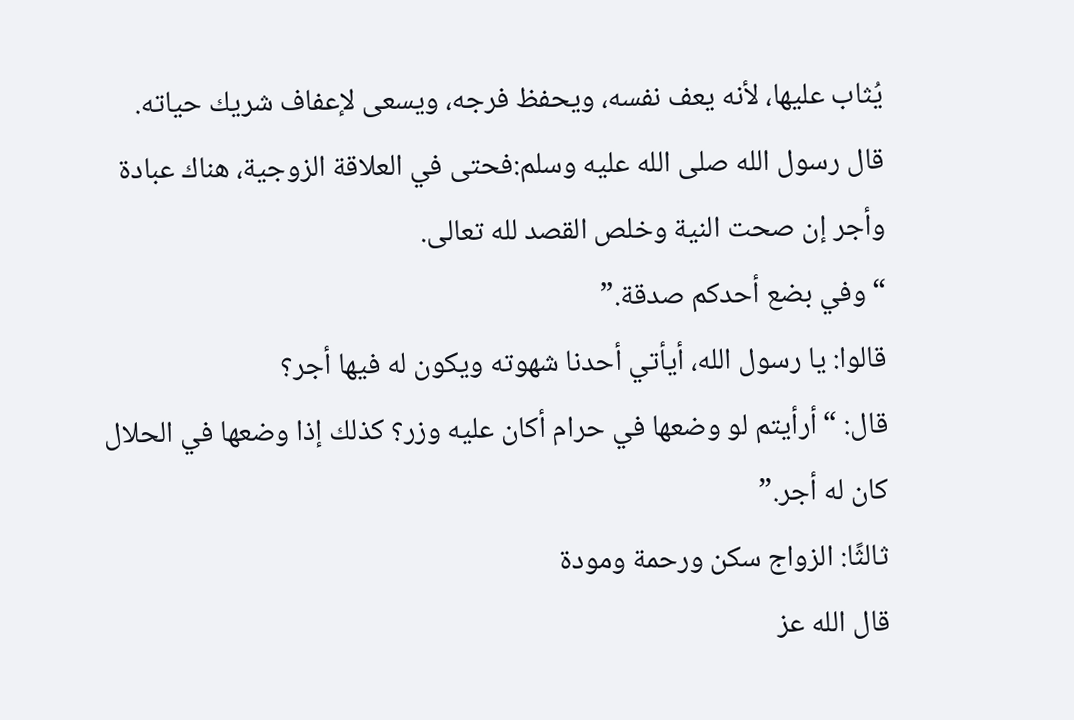يُثاب عليها، لأنه يعف نفسه، ويحفظ فرجه، ويسعى لإعفاف شريك حياته.
قال رسول الله صلى الله عليه وسلم:فحتى في العلاقة الزوجية، هناك عبادة وأجر إن صحت النية وخلص القصد لله تعالى.
“وفي بضع أحدكم صدقة.”
قالوا: يا رسول الله، أيأتي أحدنا شهوته ويكون له فيها أجر؟
قال: “أرأيتم لو وضعها في حرام أكان عليه وزر؟ كذلك إذا وضعها في الحلال كان له أجر.”
ثالثًا: الزواج سكن ورحمة ومودة
قال الله عز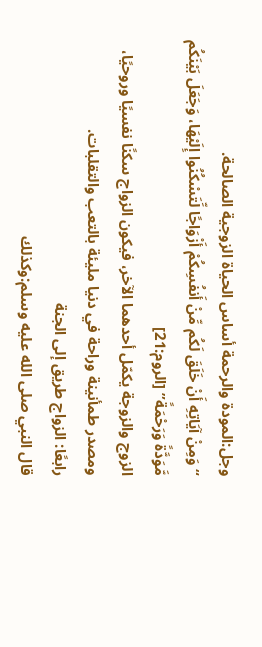وجل:المودة والرحمة أساس الحياة الزوجية الصالحة.
“وَمِنْ آيَاتِهِ أَنْ خَلَقَ لَكُم مِّنْ أَنفُسِكُمْ أَزْوَاجًا لِّتَسْكُنُوا إِلَيْهَا، وَجَعَلَ بَيْنَكُم مَّوَدَّةً وَرَحْمَةً” [الروم:21]
الزوج والزوجة يكمّل أحدهما الآخر، فيكون الزواج سكنًا نفسيًا وروحيًا، ومصدر طمأنينة وراحة في دنيا مليئة بالتعب والتقلبات.
رابعًا: الزواج طريق إلى الجنة
قال النبي صلى الله عليه وسلم:وكذلك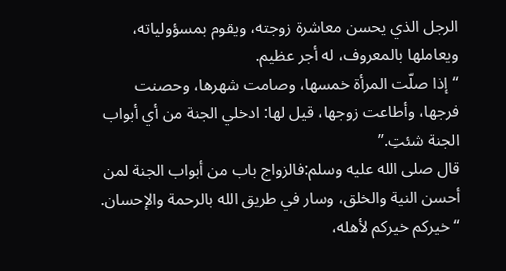الرجل الذي يحسن معاشرة زوجته، ويقوم بمسؤولياته، ويعاملها بالمعروف، له أجر عظيم.
“إذا صلّت المرأة خمسها، وصامت شهرها، وحصنت فرجها، وأطاعت زوجها، قيل لها: ادخلي الجنة من أي أبواب الجنة شئتِ.”
قال صلى الله عليه وسلم:فالزواج باب من أبواب الجنة لمن أحسن النية والخلق، وسار في طريق الله بالرحمة والإحسان.
“خيركم خيركم لأهله،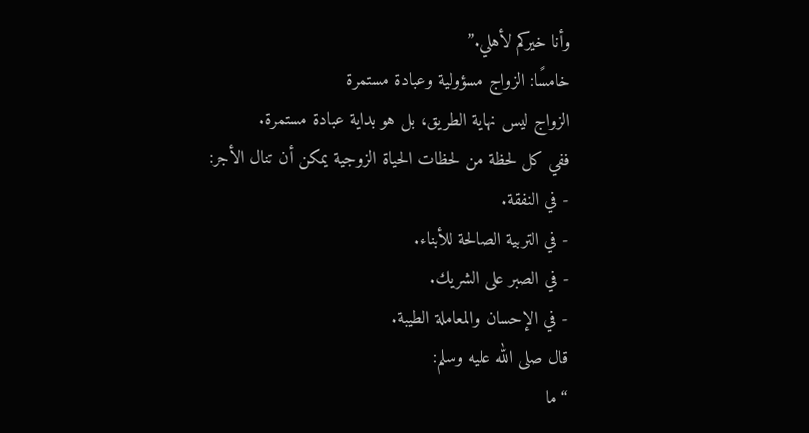وأنا خيركم لأهلي.”
خامسًا: الزواج مسؤولية وعبادة مستمرة
الزواج ليس نهاية الطريق، بل هو بداية عبادة مستمرة.
ففي كل لحظة من لحظات الحياة الزوجية يمكن أن تنال الأجر:
- في النفقة.
- في التربية الصالحة للأبناء.
- في الصبر على الشريك.
- في الإحسان والمعاملة الطيبة.
قال صلى الله عليه وسلم:
“ما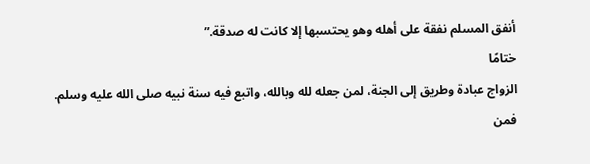أنفق المسلم نفقة على أهله وهو يحتسبها إلا كانت له صدقة.”
ختامًا
الزواج عبادة وطريق إلى الجنة، لمن جعله لله وبالله، واتبع فيه سنة نبيه صلى الله عليه وسلم.
فمن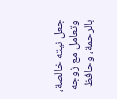جعل نيته خالصة، وتعامل مع زوجه بالرحمة، وحافظ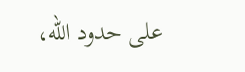على حدود الله،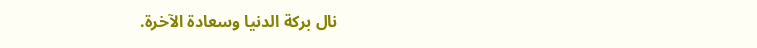نال بركة الدنيا وسعادة الآخرة.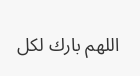اللهم بارك لكل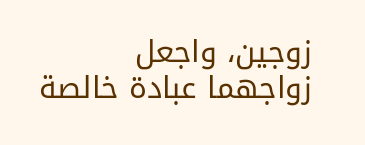زوجين، واجعل زواجهما عبادة خالصة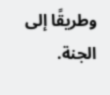وطريقًا إلى الجنة.